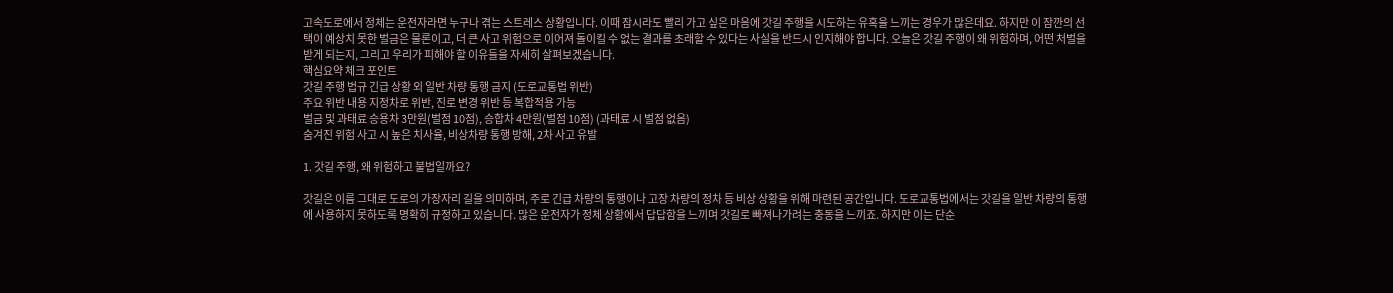고속도로에서 정체는 운전자라면 누구나 겪는 스트레스 상황입니다. 이때 잠시라도 빨리 가고 싶은 마음에 갓길 주행을 시도하는 유혹을 느끼는 경우가 많은데요. 하지만 이 잠깐의 선택이 예상치 못한 벌금은 물론이고, 더 큰 사고 위험으로 이어져 돌이킬 수 없는 결과를 초래할 수 있다는 사실을 반드시 인지해야 합니다. 오늘은 갓길 주행이 왜 위험하며, 어떤 처벌을 받게 되는지, 그리고 우리가 피해야 할 이유들을 자세히 살펴보겠습니다.
핵심요약 체크 포인트
갓길 주행 법규 긴급 상황 외 일반 차량 통행 금지 (도로교통법 위반)
주요 위반 내용 지정차로 위반, 진로 변경 위반 등 복합적용 가능
벌금 및 과태료 승용차 3만원(벌점 10점), 승합차 4만원(벌점 10점) (과태료 시 벌점 없음)
숨겨진 위험 사고 시 높은 치사율, 비상차량 통행 방해, 2차 사고 유발

1. 갓길 주행, 왜 위험하고 불법일까요?

갓길은 이름 그대로 도로의 가장자리 길을 의미하며, 주로 긴급 차량의 통행이나 고장 차량의 정차 등 비상 상황을 위해 마련된 공간입니다. 도로교통법에서는 갓길을 일반 차량의 통행에 사용하지 못하도록 명확히 규정하고 있습니다. 많은 운전자가 정체 상황에서 답답함을 느끼며 갓길로 빠져나가려는 충동을 느끼죠. 하지만 이는 단순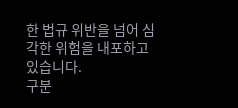한 법규 위반을 넘어 심각한 위험을 내포하고 있습니다.
구분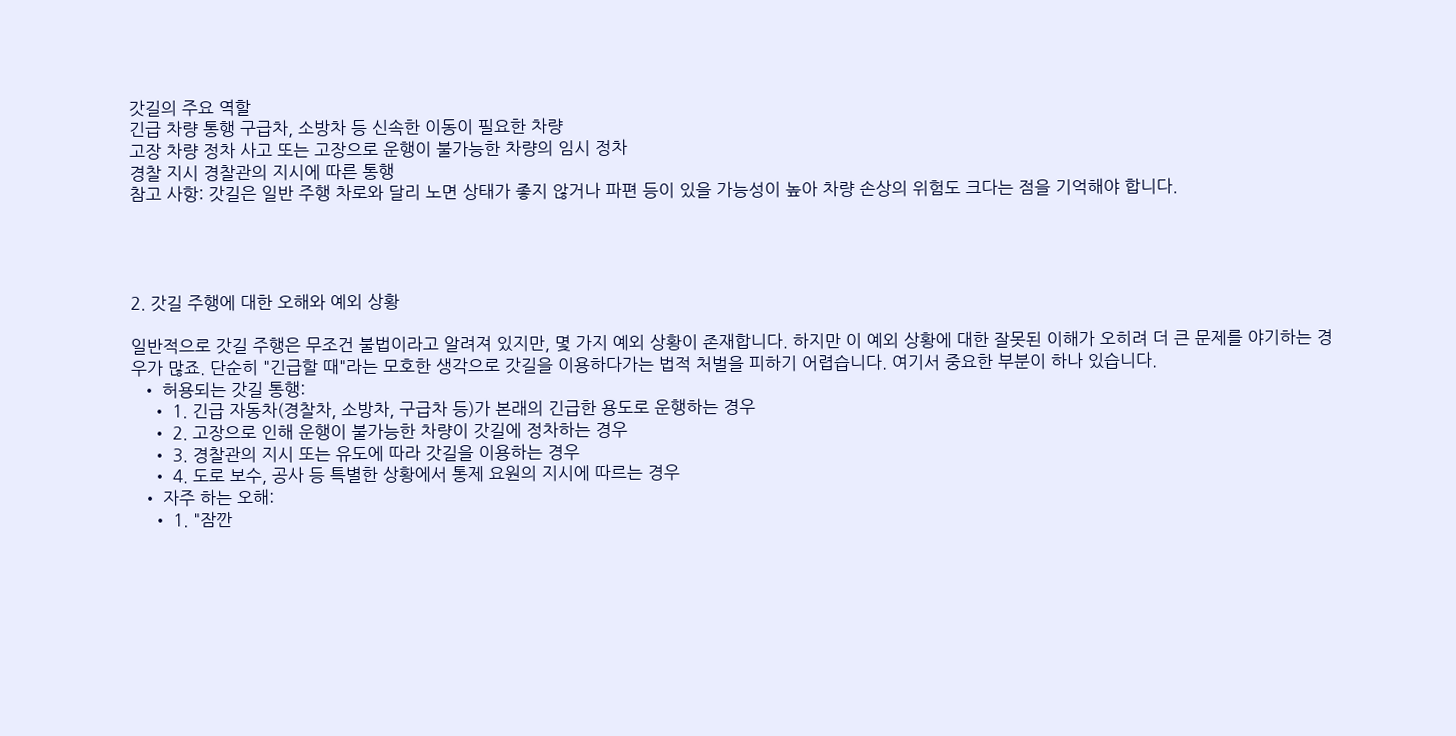갓길의 주요 역할
긴급 차량 통행 구급차, 소방차 등 신속한 이동이 필요한 차량
고장 차량 정차 사고 또는 고장으로 운행이 불가능한 차량의 임시 정차
경찰 지시 경찰관의 지시에 따른 통행
참고 사항: 갓길은 일반 주행 차로와 달리 노면 상태가 좋지 않거나 파편 등이 있을 가능성이 높아 차량 손상의 위험도 크다는 점을 기억해야 합니다.




2. 갓길 주행에 대한 오해와 예외 상황

일반적으로 갓길 주행은 무조건 불법이라고 알려져 있지만, 몇 가지 예외 상황이 존재합니다. 하지만 이 예외 상황에 대한 잘못된 이해가 오히려 더 큰 문제를 야기하는 경우가 많죠. 단순히 "긴급할 때"라는 모호한 생각으로 갓길을 이용하다가는 법적 처벌을 피하기 어렵습니다. 여기서 중요한 부분이 하나 있습니다.
  • 허용되는 갓길 통행:
    • 1. 긴급 자동차(경찰차, 소방차, 구급차 등)가 본래의 긴급한 용도로 운행하는 경우
    • 2. 고장으로 인해 운행이 불가능한 차량이 갓길에 정차하는 경우
    • 3. 경찰관의 지시 또는 유도에 따라 갓길을 이용하는 경우
    • 4. 도로 보수, 공사 등 특별한 상황에서 통제 요원의 지시에 따르는 경우
  • 자주 하는 오해:
    • 1. "잠깐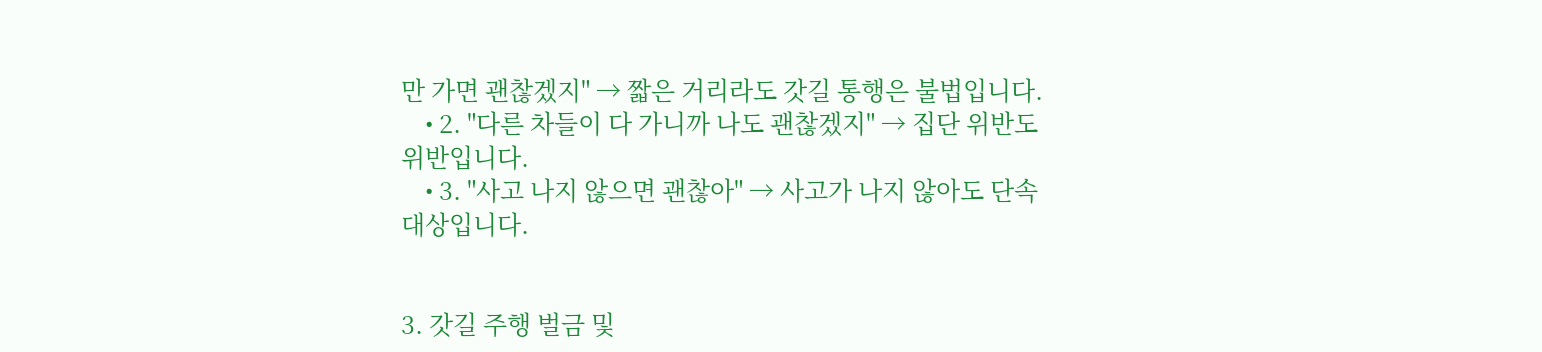만 가면 괜찮겠지" → 짧은 거리라도 갓길 통행은 불법입니다.
    • 2. "다른 차들이 다 가니까 나도 괜찮겠지" → 집단 위반도 위반입니다.
    • 3. "사고 나지 않으면 괜찮아" → 사고가 나지 않아도 단속 대상입니다.


3. 갓길 주행 벌금 및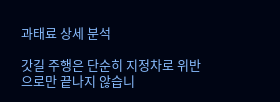과태료 상세 분석

갓길 주행은 단순히 지정차로 위반으로만 끝나지 않습니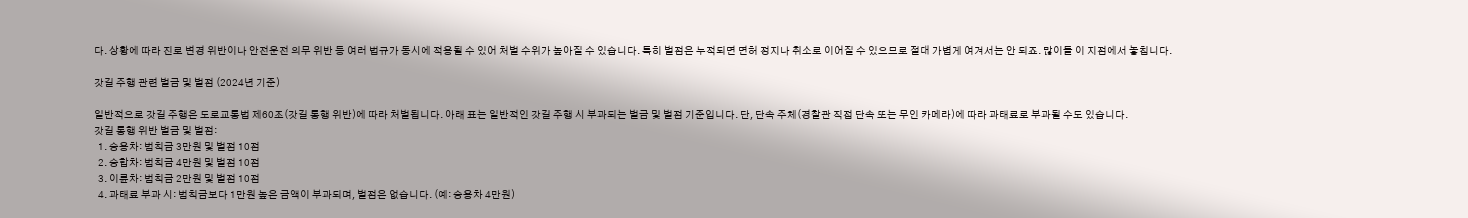다. 상황에 따라 진로 변경 위반이나 안전운전 의무 위반 등 여러 법규가 동시에 적용될 수 있어 처벌 수위가 높아질 수 있습니다. 특히 벌점은 누적되면 면허 정지나 취소로 이어질 수 있으므로 절대 가볍게 여겨서는 안 되죠. 많이들 이 지점에서 놓칩니다.

갓길 주행 관련 벌금 및 벌점 (2024년 기준)

일반적으로 갓길 주행은 도로교통법 제60조(갓길 통행 위반)에 따라 처벌됩니다. 아래 표는 일반적인 갓길 주행 시 부과되는 벌금 및 벌점 기준입니다. 단, 단속 주체(경찰관 직접 단속 또는 무인 카메라)에 따라 과태료로 부과될 수도 있습니다.
갓길 통행 위반 벌금 및 벌점:
  1. 승용차: 범칙금 3만원 및 벌점 10점
  2. 승합차: 범칙금 4만원 및 벌점 10점
  3. 이륜차: 범칙금 2만원 및 벌점 10점
  4. 과태료 부과 시: 범칙금보다 1만원 높은 금액이 부과되며, 벌점은 없습니다. (예: 승용차 4만원)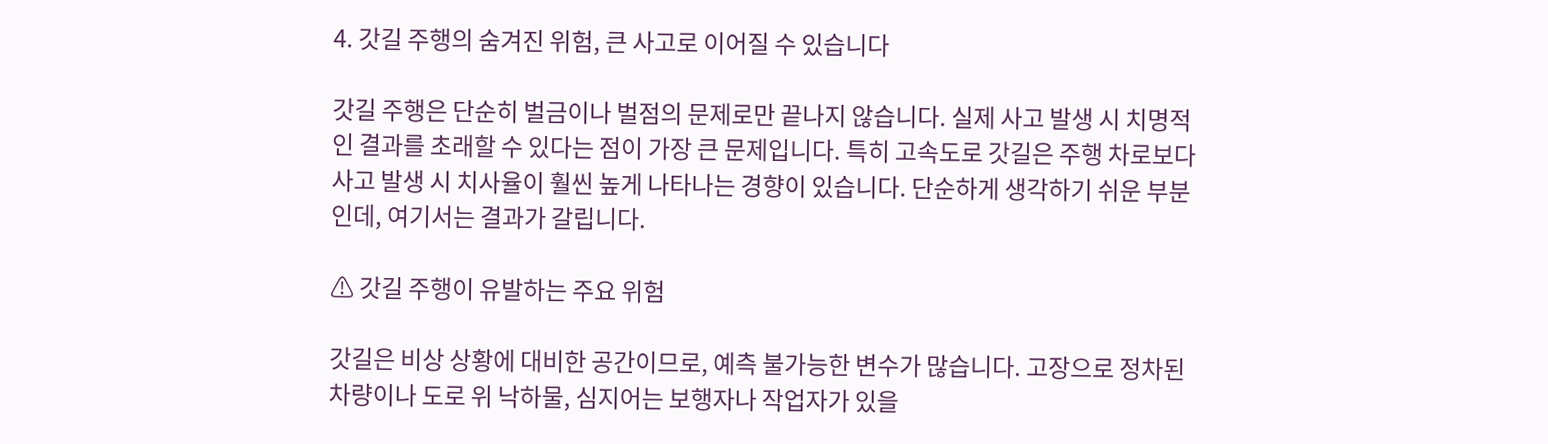4. 갓길 주행의 숨겨진 위험, 큰 사고로 이어질 수 있습니다

갓길 주행은 단순히 벌금이나 벌점의 문제로만 끝나지 않습니다. 실제 사고 발생 시 치명적인 결과를 초래할 수 있다는 점이 가장 큰 문제입니다. 특히 고속도로 갓길은 주행 차로보다 사고 발생 시 치사율이 훨씬 높게 나타나는 경향이 있습니다. 단순하게 생각하기 쉬운 부분인데, 여기서는 결과가 갈립니다.

⚠ 갓길 주행이 유발하는 주요 위험

갓길은 비상 상황에 대비한 공간이므로, 예측 불가능한 변수가 많습니다. 고장으로 정차된 차량이나 도로 위 낙하물, 심지어는 보행자나 작업자가 있을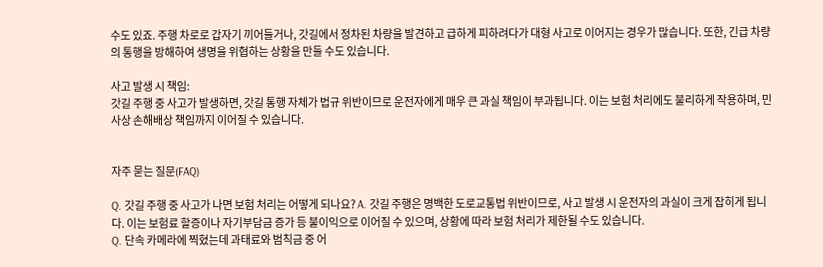수도 있죠. 주행 차로로 갑자기 끼어들거나, 갓길에서 정차된 차량을 발견하고 급하게 피하려다가 대형 사고로 이어지는 경우가 많습니다. 또한, 긴급 차량의 통행을 방해하여 생명을 위협하는 상황을 만들 수도 있습니다.

사고 발생 시 책임:
갓길 주행 중 사고가 발생하면, 갓길 통행 자체가 법규 위반이므로 운전자에게 매우 큰 과실 책임이 부과됩니다. 이는 보험 처리에도 불리하게 작용하며, 민사상 손해배상 책임까지 이어질 수 있습니다.


자주 묻는 질문(FAQ)

Q. 갓길 주행 중 사고가 나면 보험 처리는 어떻게 되나요? A. 갓길 주행은 명백한 도로교통법 위반이므로, 사고 발생 시 운전자의 과실이 크게 잡히게 됩니다. 이는 보험료 할증이나 자기부담금 증가 등 불이익으로 이어질 수 있으며, 상황에 따라 보험 처리가 제한될 수도 있습니다.
Q. 단속 카메라에 찍혔는데 과태료와 범칙금 중 어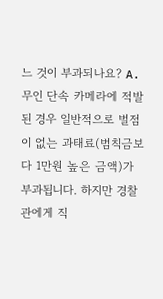느 것이 부과되나요? A. 무인 단속 카메라에 적발된 경우 일반적으로 벌점이 없는 과태료(범칙금보다 1만원 높은 금액)가 부과됩니다. 하지만 경찰관에게 직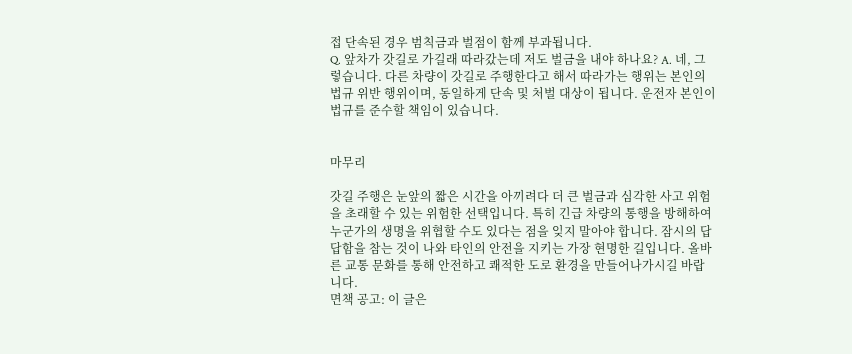접 단속된 경우 범칙금과 벌점이 함께 부과됩니다.
Q. 앞차가 갓길로 가길래 따라갔는데 저도 벌금을 내야 하나요? A. 네, 그렇습니다. 다른 차량이 갓길로 주행한다고 해서 따라가는 행위는 본인의 법규 위반 행위이며, 동일하게 단속 및 처벌 대상이 됩니다. 운전자 본인이 법규를 준수할 책임이 있습니다.


마무리

갓길 주행은 눈앞의 짧은 시간을 아끼려다 더 큰 벌금과 심각한 사고 위험을 초래할 수 있는 위험한 선택입니다. 특히 긴급 차량의 통행을 방해하여 누군가의 생명을 위협할 수도 있다는 점을 잊지 말아야 합니다. 잠시의 답답함을 참는 것이 나와 타인의 안전을 지키는 가장 현명한 길입니다. 올바른 교통 문화를 통해 안전하고 쾌적한 도로 환경을 만들어나가시길 바랍니다.
면책 공고: 이 글은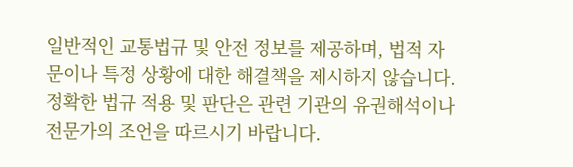일반적인 교통법규 및 안전 정보를 제공하며, 법적 자문이나 특정 상황에 대한 해결책을 제시하지 않습니다. 정확한 법규 적용 및 판단은 관련 기관의 유권해석이나 전문가의 조언을 따르시기 바랍니다.